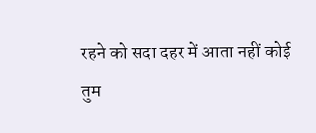रहने को सदा दहर में आता नहीं कोई
तुम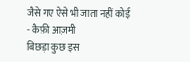जैसे गए ऐसे भी जाता नहीं कोई
- कैफ़ी आज़मी
बिछड़ा कुछ इस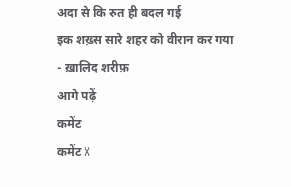अदा से कि रुत ही बदल गई
इक शख़्स सारे शहर को वीरान कर गया
- ख़ालिद शरीफ़
आगे पढ़ें
कमेंट
कमेंट X